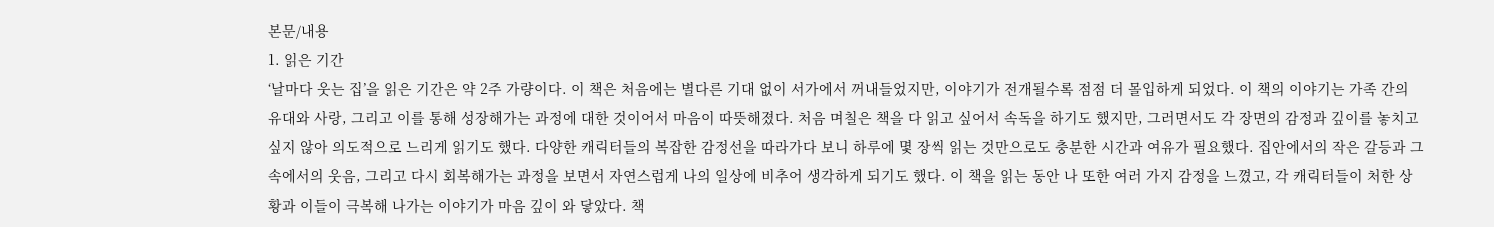본문/내용
1. 읽은 기간
‘날마다 웃는 집’을 읽은 기간은 약 2주 가량이다. 이 책은 처음에는 별다른 기대 없이 서가에서 꺼내들었지만, 이야기가 전개될수록 점점 더 몰입하게 되었다. 이 책의 이야기는 가족 간의 유대와 사랑, 그리고 이를 통해 성장해가는 과정에 대한 것이어서 마음이 따뜻해졌다. 처음 며칠은 책을 다 읽고 싶어서 속독을 하기도 했지만, 그러면서도 각 장면의 감정과 깊이를 놓치고 싶지 않아 의도적으로 느리게 읽기도 했다. 다양한 캐릭터들의 복잡한 감정선을 따라가다 보니 하루에 몇 장씩 읽는 것만으로도 충분한 시간과 여유가 필요했다. 집안에서의 작은 갈등과 그 속에서의 웃음, 그리고 다시 회복해가는 과정을 보면서 자연스럽게 나의 일상에 비추어 생각하게 되기도 했다. 이 책을 읽는 동안 나 또한 여러 가지 감정을 느꼈고, 각 캐릭터들이 처한 상황과 이들이 극복해 나가는 이야기가 마음 깊이 와 닿았다. 책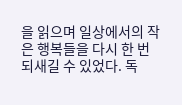을 읽으며 일상에서의 작은 행복들을 다시 한 번 되새길 수 있었다. 독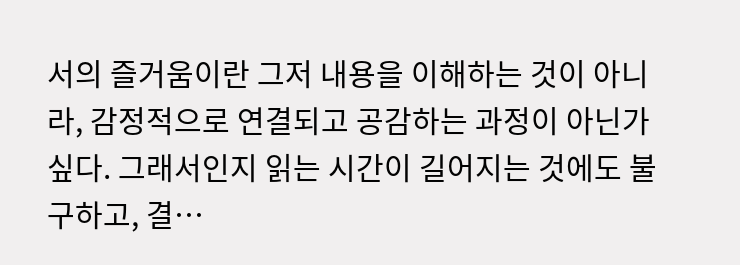서의 즐거움이란 그저 내용을 이해하는 것이 아니라, 감정적으로 연결되고 공감하는 과정이 아닌가 싶다. 그래서인지 읽는 시간이 길어지는 것에도 불구하고, 결…